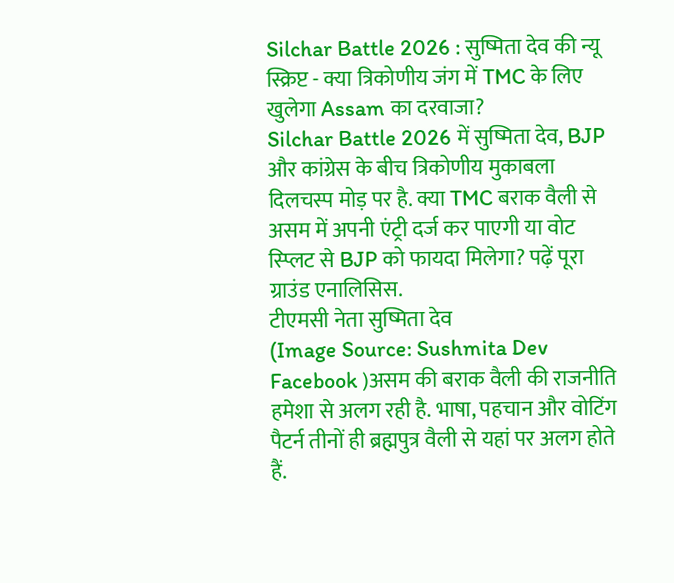Silchar Battle 2026 : सुष्मिता देव की न्यू स्क्रिप्ट - क्या त्रिकोणीय जंग में TMC के लिए खुलेगा Assam का दरवाजा?
Silchar Battle 2026 में सुष्मिता देव, BJP और कांग्रेस के बीच त्रिकोणीय मुकाबला दिलचस्प मोड़ पर है. क्या TMC बराक वैली से असम में अपनी एंट्री दर्ज कर पाएगी या वोट स्प्लिट से BJP को फायदा मिलेगा? पढ़ें पूरा ग्राउंड एनालिसिस.
टीएमसी नेता सुष्मिता देव
(Image Source: Sushmita Dev Facebook )असम की बराक वैली की राजनीति हमेशा से अलग रही है. भाषा, पहचान और वोटिंग पैटर्न तीनों ही ब्रह्मपुत्र वैली से यहां पर अलग होते हैं.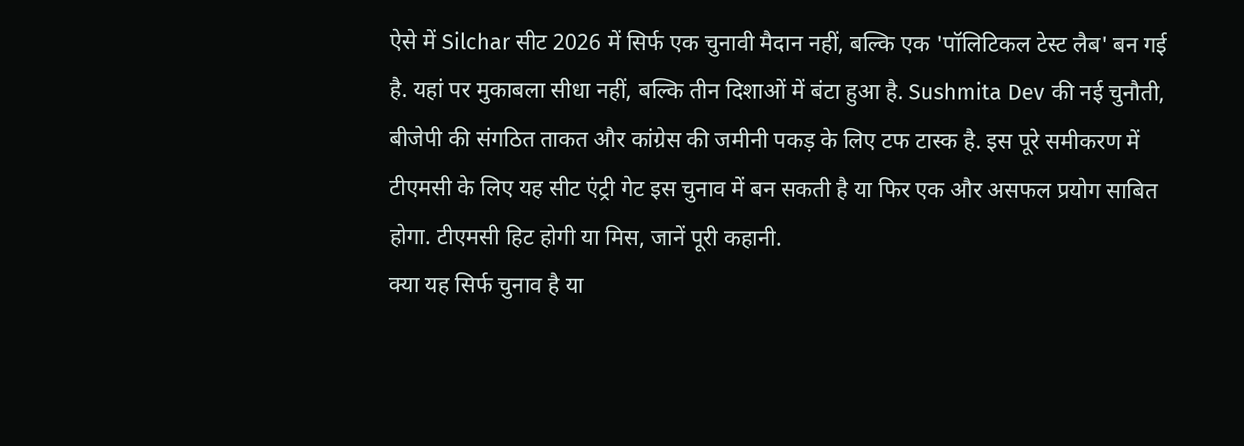ऐसे में Silchar सीट 2026 में सिर्फ एक चुनावी मैदान नहीं, बल्कि एक 'पॉलिटिकल टेस्ट लैब' बन गई है. यहां पर मुकाबला सीधा नहीं, बल्कि तीन दिशाओं में बंटा हुआ है. Sushmita Dev की नई चुनौती, बीजेपी की संगठित ताकत और कांग्रेस की जमीनी पकड़ के लिए टफ टास्क है. इस पूरे समीकरण में टीएमसी के लिए यह सीट एंट्री गेट इस चुनाव में बन सकती है या फिर एक और असफल प्रयोग साबित होगा. टीएमसी हिट होगी या मिस, जानें पूरी कहानी.
क्या यह सिर्फ चुनाव है या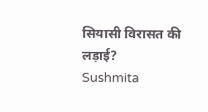सियासी विरासत की लड़ाई?
Sushmita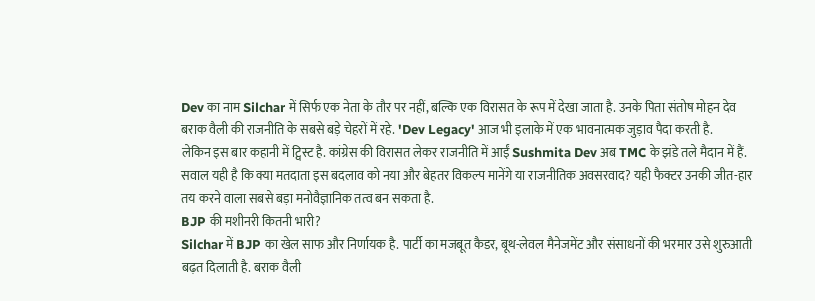Dev का नाम Silchar में सिर्फ एक नेता के तौर पर नहीं, बल्कि एक विरासत के रूप में देखा जाता है. उनके पिता संतोष मोहन देव बराक वैली की राजनीति के सबसे बड़े चेहरों में रहे. 'Dev Legacy' आज भी इलाके में एक भावनात्मक जुड़ाव पैदा करती है.
लेकिन इस बार कहानी में ट्विस्ट है. कांग्रेस की विरासत लेकर राजनीति में आईं Sushmita Dev अब TMC के झंडे तले मैदान में हैं. सवाल यही है कि क्या मतदाता इस बदलाव को नया और बेहतर विकल्प मानेंगे या राजनीतिक अवसरवाद? यही फैक्टर उनकी जीत-हार तय करने वाला सबसे बड़ा मनोवैज्ञानिक तत्व बन सकता है.
BJP की मशीनरी कितनी भारी?
Silchar में BJP का खेल साफ और निर्णायक है. पार्टी का मजबूत कैडर, बूथ-लेवल मैनेजमेंट और संसाधनों की भरमार उसे शुरुआती बढ़त दिलाती है. बराक वैली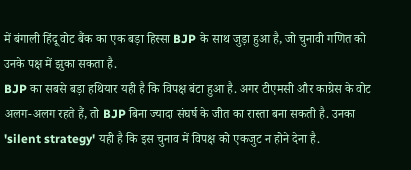में बंगाली हिंदू वोट बैंक का एक बड़ा हिस्सा BJP के साथ जुड़ा हुआ है, जो चुनावी गणित को उनके पक्ष में झुका सकता है.
BJP का सबसे बड़ा हथियार यही है कि विपक्ष बंटा हुआ है. अगर टीएमसी और काग्रेस के वोट अलग-अलग रहते हैं, तो BJP बिना ज्यादा संघर्ष के जीत का रास्ता बना सकती है. उनका 'silent strategy' यही है कि इस चुनाव में विपक्ष को एकजुट न होने देना है.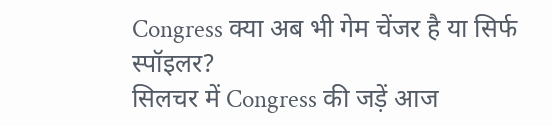Congress क्या अब भी गेम चेंजर है या सिर्फ स्पॉइलर?
सिलचर में Congress की जड़ें आज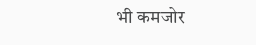भी कमजोर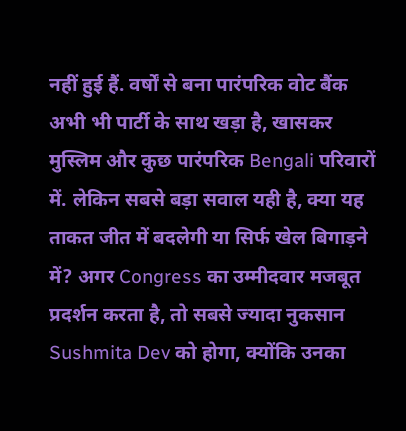नहीं हुई हैं. वर्षों से बना पारंपरिक वोट बैंक अभी भी पार्टी के साथ खड़ा है, खासकर मुस्लिम और कुछ पारंपरिक Bengali परिवारों में. लेकिन सबसे बड़ा सवाल यही है, क्या यह ताकत जीत में बदलेगी या सिर्फ खेल बिगाड़ने में? अगर Congress का उम्मीदवार मजबूत प्रदर्शन करता है, तो सबसे ज्यादा नुकसान Sushmita Dev को होगा, क्योंकि उनका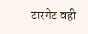टारगेट वही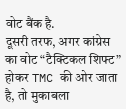वोट बैंक है.
दूसरी तरफ, अगर कांग्रेस का वोट “टैक्टिकल शिफ्ट” होकर TMC की ओर जाता है, तो मुकाबला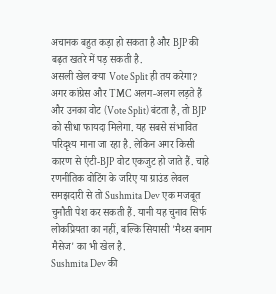अचानक बहुत कड़ा हो सकता है और BJP की बढ़त खतरे में पड़ सकती है.
असली खेल क्या Vote Split ही तय करेगा?
अगर कांग्रेस और TMC अलग-अलग लड़ते हैं और उनका वोट (Vote Split) बंटता है, तो BJP को सीधा फायदा मिलेगा. यह सबसे संभावित परिदृश्य माना जा रहा है. लेकिन अगर किसी कारण से एंटी-BJP वोट एकजुट हो जाते हैं. चाहे रणनीतिक वोटिंग के जरिए या ग्राउंड लेवल समझदारी से तो Sushmita Dev एक मजबूत चुनौती पेश कर सकती हैं. यानी यह चुनाव सिर्फ लोकप्रियता का नहीं, बल्कि सियासी 'मैथ्स बनाम मैसेज' का भी खेल है.
Sushmita Dev की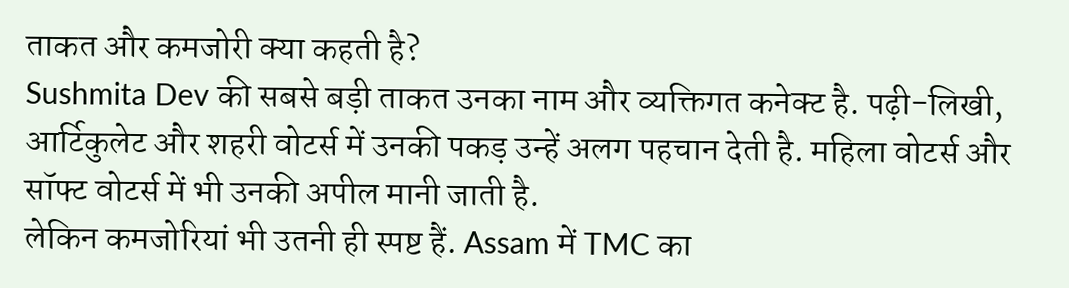ताकत और कमजोरी क्या कहती है?
Sushmita Dev की सबसे बड़ी ताकत उनका नाम और व्यक्तिगत कनेक्ट है. पढ़ी-लिखी, आर्टिकुलेट और शहरी वोटर्स में उनकी पकड़ उन्हें अलग पहचान देती है. महिला वोटर्स और सॉफ्ट वोटर्स में भी उनकी अपील मानी जाती है.
लेकिन कमजोरियां भी उतनी ही स्पष्ट हैं. Assam में TMC का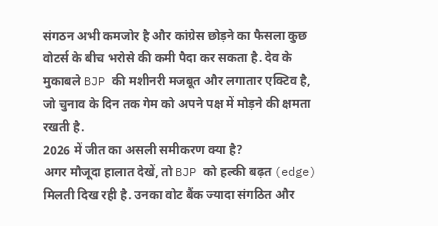संगठन अभी कमजोर है और कांग्रेस छोड़ने का फैसला कुछ वोटर्स के बीच भरोसे की कमी पैदा कर सकता है. देव के मुकाबले BJP की मशीनरी मजबूत और लगातार एक्टिव है, जो चुनाव के दिन तक गेम को अपने पक्ष में मोड़ने की क्षमता रखती है.
2026 में जीत का असली समीकरण क्या है?
अगर मौजूदा हालात देखें, तो BJP को हल्की बढ़त (edge) मिलती दिख रही है. उनका वोट बैंक ज्यादा संगठित और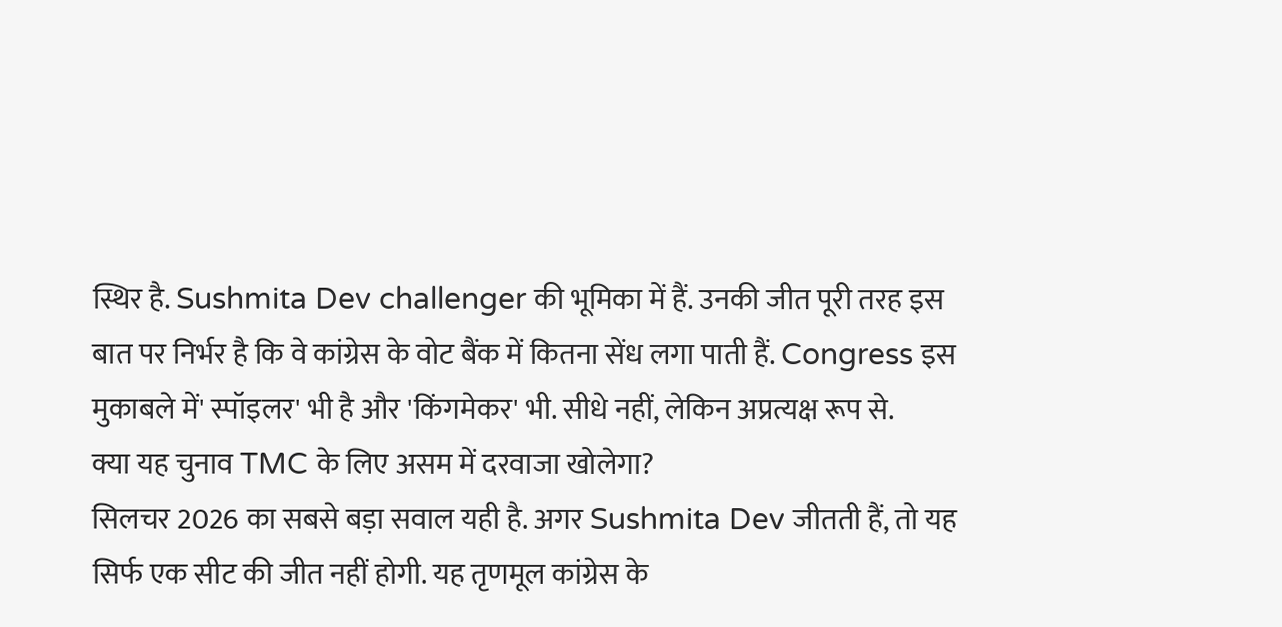स्थिर है. Sushmita Dev challenger की भूमिका में हैं. उनकी जीत पूरी तरह इस बात पर निर्भर है कि वे कांग्रेस के वोट बैंक में कितना सेंध लगा पाती हैं. Congress इस मुकाबले में' स्पॉइलर' भी है और 'किंगमेकर' भी. सीधे नहीं, लेकिन अप्रत्यक्ष रूप से.
क्या यह चुनाव TMC के लिए असम में दरवाजा खोलेगा?
सिलचर 2026 का सबसे बड़ा सवाल यही है. अगर Sushmita Dev जीतती हैं, तो यह सिर्फ एक सीट की जीत नहीं होगी. यह तृणमूल कांग्रेस के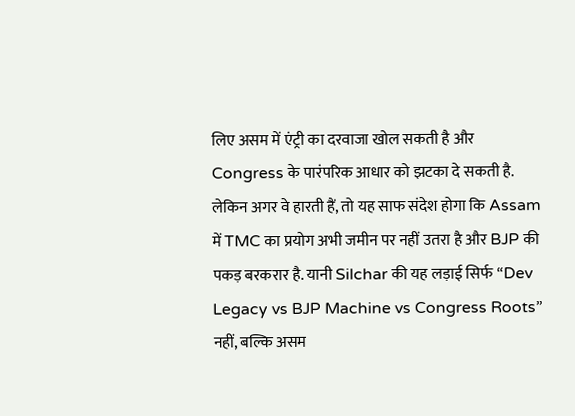लिए असम में एंट्री का दरवाजा खोल सकती है और Congress के पारंपरिक आधार को झटका दे सकती है.
लेकिन अगर वे हारती हैं, तो यह साफ संदेश होगा कि Assam में TMC का प्रयोग अभी जमीन पर नहीं उतरा है और BJP की पकड़ बरकरार है. यानी Silchar की यह लड़ाई सिर्फ “Dev Legacy vs BJP Machine vs Congress Roots” नहीं, बल्कि असम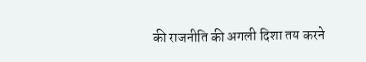की राजनीति की अगली दिशा तय करने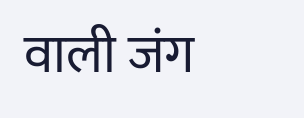वाली जंग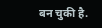बन चुकी है.